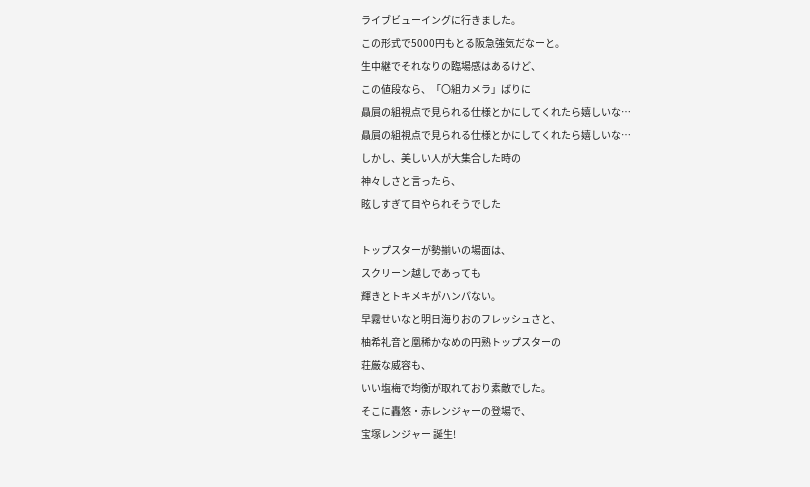ライブビューイングに行きました。
この形式で5000円もとる阪急強気だなーと。
生中継でそれなりの臨場感はあるけど、
この値段なら、「〇組カメラ」ばりに
贔屓の組視点で見られる仕様とかにしてくれたら嬉しいな…
贔屓の組視点で見られる仕様とかにしてくれたら嬉しいな…
しかし、美しい人が大集合した時の
神々しさと言ったら、
眩しすぎて目やられそうでした

トップスターが勢揃いの場面は、
スクリーン越しであっても
輝きとトキメキがハンパない。
早霧せいなと明日海りおのフレッシュさと、
柚希礼音と凰稀かなめの円熟トップスターの
荘厳な威容も、
いい塩梅で均衡が取れており素敵でした。
そこに轟悠・赤レンジャーの登場で、
宝塚レンジャー 誕生!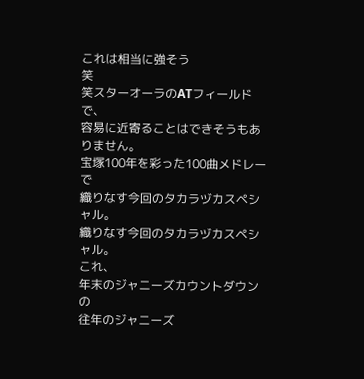これは相当に強そう
笑
笑スターオーラのATフィールドで、
容易に近寄ることはできそうもありません。
宝塚100年を彩った100曲メドレーで
織りなす今回のタカラヅカスペシャル。
織りなす今回のタカラヅカスペシャル。
これ、
年末のジャニーズカウントダウンの
往年のジャニーズ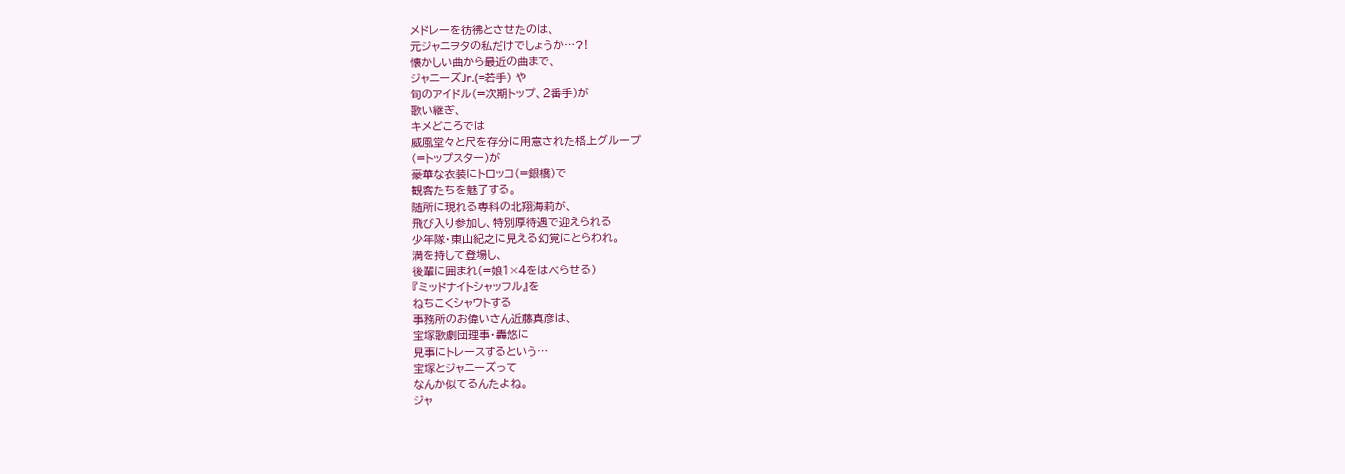メドレーを彷彿とさせたのは、
元ジャニヲタの私だけでしょうか…?!
懐かしい曲から最近の曲まで、
ジャニーズJr.(=若手) や
旬のアイドル(=次期トップ、2番手)が
歌い継ぎ、
キメどころでは
威風堂々と尺を存分に用意された格上グループ
(=トップスター)が
豪華な衣装にトロッコ(=銀橋)で
観客たちを魅了する。
随所に現れる専科の北翔海莉が、
飛び入り参加し、特別厚待遇で迎えられる
少年隊・東山紀之に見える幻覚にとらわれ。
満を持して登場し、
後輩に囲まれ(=娘1×4をはべらせる)
『ミッドナイトシャッフル』を
ねちこくシャウトする
事務所のお偉いさん近藤真彦は、
宝塚歌劇団理事・轟悠に
見事にトレースするという…
宝塚とジャニーズって
なんか似てるんたよね。
ジャ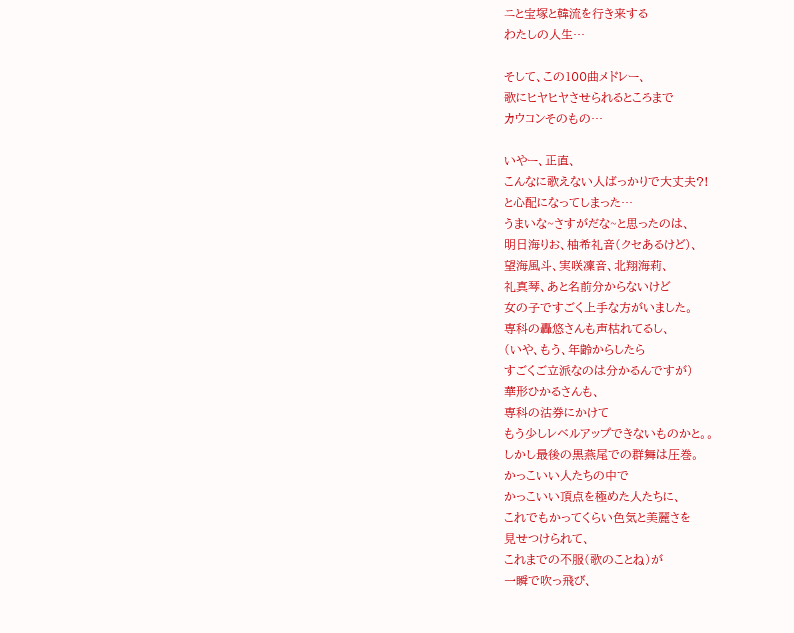ニと宝塚と韓流を行き来する
わたしの人生…

そして、この100曲メドレー、
歌にヒヤヒヤさせられるところまで
カウコンそのもの…

いやー、正直、
こんなに歌えない人ばっかりで大丈夫?!
と心配になってしまった…
うまいな~さすがだな~と思ったのは、
明日海りお、柚希礼音(クセあるけど)、
望海風斗、実咲凜音、北翔海莉、
礼真琴、あと名前分からないけど
女の子ですごく上手な方がいました。
専科の轟悠さんも声枯れてるし、
(いや、もう、年齢からしたら
すごくご立派なのは分かるんですが)
華形ひかるさんも、
専科の沽券にかけて
もう少しレベルアップできないものかと。。
しかし最後の黒燕尾での群舞は圧巻。
かっこいい人たちの中で
かっこいい頂点を極めた人たちに、
これでもかってくらい色気と美麗さを
見せつけられて、
これまでの不服(歌のことね)が
一瞬で吹っ飛び、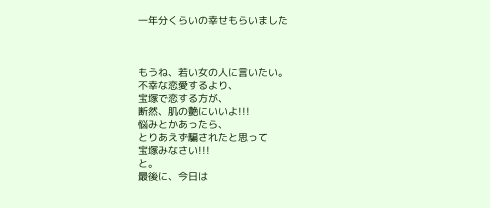一年分くらいの幸せもらいました



もうね、若い女の人に言いたい。
不幸な恋愛するより、
宝塚で恋する方が、
断然、肌の艶にいいよ!!!
悩みとかあったら、
とりあえず騙されたと思って
宝塚みなさい!!!
と。
最後に、今日は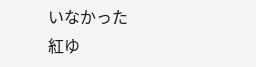いなかった
紅ゆ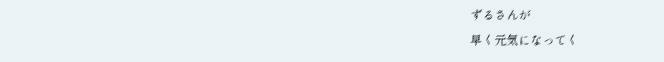ずるさんが
早く元気になってく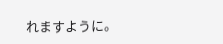れますように。